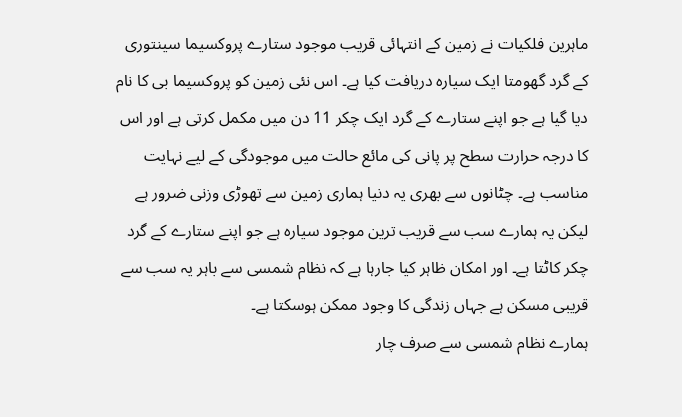ماہرین فلکیات نے زمین کے انتہائی قریب موجود ستارے پروکسیما سینتوری کے گرد گھومتا ایک سیارہ دریافت کیا ہے۔ اس نئی زمین کو پروکسیما بی کا نام دیا گیا ہے جو اپنے ستارے کے گرد ایک چکر 11 دن میں مکمل کرتی ہے اور اس کا درجہ حرارت سطح پر پانی کی مائع حالت میں موجودگی کے لیے نہایت مناسب ہے۔ چٹانوں سے بھری یہ دنیا ہماری زمین سے تھوڑی وزنی ضرور ہے لیکن یہ ہمارے سب سے قریب ترین موجود سیارہ ہے جو اپنے ستارے کے گرد چکر کاٹتا ہے۔ اور امکان ظاہر کیا جارہا ہے کہ نظام شمسی سے باہر یہ سب سے قریبی مسکن ہے جہاں زندگی کا وجود ممکن ہوسکتا ہے۔
ہمارے نظام شمسی سے صرف چار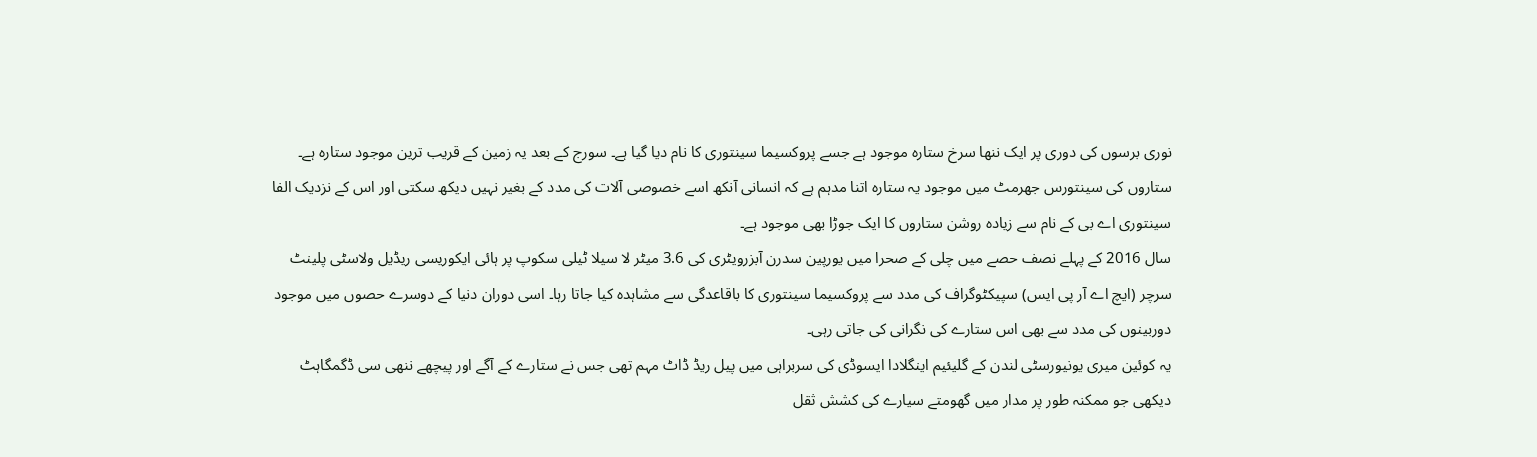نوری برسوں کی دوری پر ایک ننھا سرخ ستارہ موجود ہے جسے پروکسیما سینتوری کا نام دیا گیا ہے۔ سورج کے بعد یہ زمین کے قریب ترین موجود ستارہ ہے۔ ستاروں کی سینتورس جھرمٹ میں موجود یہ ستارہ اتنا مدہم ہے کہ انسانی آنکھ اسے خصوصی آلات کی مدد کے بغیر نہیں دیکھ سکتی اور اس کے نزدیک الفا سینتوری اے بی کے نام سے زیادہ روشن ستاروں کا ایک جوڑا بھی موجود ہے۔
سال 2016 کے پہلے نصف حصے میں چلی کے صحرا میں یورپین سدرن آبزرویٹری کی 3.6 میٹر لا سیلا ٹیلی سکوپ پر ہائی ایکوریسی ریڈیل ولاسٹی پلینٹ سرچر (ایچ اے آر پی ایس) سپیکٹوگراف کی مدد سے پروکسیما سینتوری کا باقاعدگی سے مشاہدہ کیا جاتا رہا۔ اسی دوران دنیا کے دوسرے حصوں میں موجود دوربینوں کی مدد سے بھی اس ستارے کی نگرانی کی جاتی رہی۔
یہ کوئین میری یونیورسٹی لندن کے گلیئیم اینگلادا ایسوڈی کی سربراہی میں پیل ریڈ ڈاٹ مہم تھی جس نے ستارے کے آگے اور پیچھے ننھی سی ڈگمگاہٹ دیکھی جو ممکنہ طور پر مدار میں گھومتے سیارے کی کشش ثقل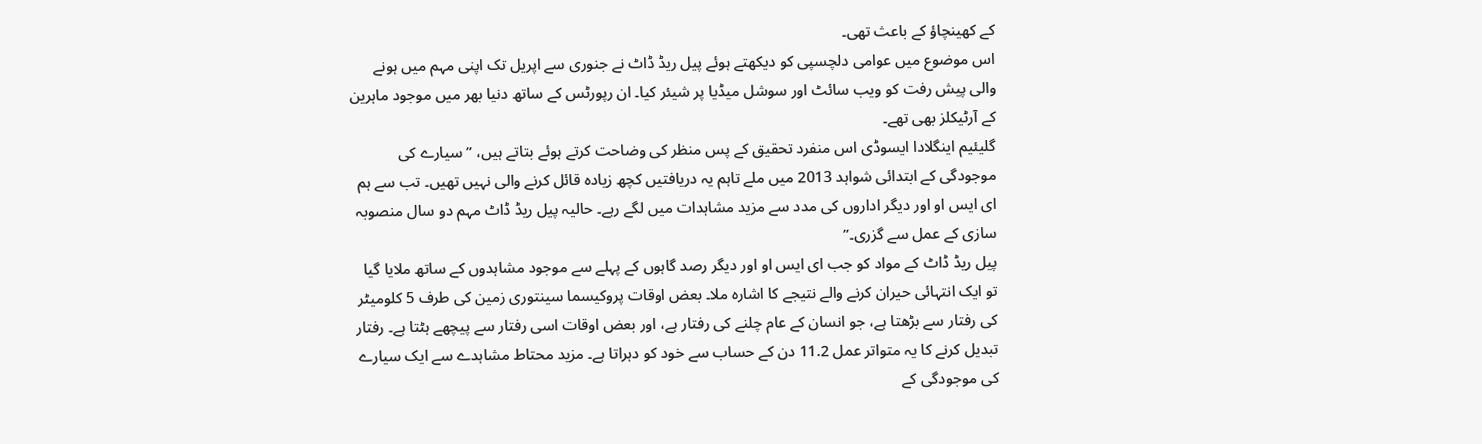کے کھینچاؤ کے باعث تھی۔
اس موضوع میں عوامی دلچسپی کو دیکھتے ہوئے پیل ریڈ ڈاٹ نے جنوری سے اپریل تک اپنی مہم میں ہونے والی پیش رفت کو ویب سائٹ اور سوشل میڈیا پر شیئر کیا۔ ان رپورٹس کے ساتھ دنیا بھر میں موجود ماہرین کے آرٹیکلز بھی تھے۔
گلیئیم اینگلادا ایسوڈی اس منفرد تحقیق کے پس منظر کی وضاحت کرتے ہوئے بتاتے ہیں، ” سیارے کی موجودگی کے ابتدائی شواہد 2013 میں ملے تاہم یہ دریافتیں کچھ زیادہ قائل کرنے والی نہیں تھیں۔ تب سے ہم ای ایس او اور دیگر اداروں کی مدد سے مزید مشاہدات میں لگے رہے۔ حالیہ پیل ریڈ ڈاٹ مہم دو سال منصوبہ سازی کے عمل سے گزری۔”
پیل ریڈ ڈاٹ کے مواد کو جب ای ایس او اور دیگر رصد گاہوں کے پہلے سے موجود مشاہدوں کے ساتھ ملایا گیا تو ایک انتہائی حیران کرنے والے نتیجے کا اشارہ ملا۔ بعض اوقات پروکیسما سینتوری زمین کی طرف 5 کلومیٹر کی رفتار سے بڑھتا ہے، جو انسان کے عام چلنے کی رفتار ہے، اور بعض اوقات اسی رفتار سے پیچھے ہٹتا ہے۔ رفتار تبدیل کرنے کا یہ متواتر عمل 11.2 دن کے حساب سے خود کو دہراتا ہے۔ مزید محتاط مشاہدے سے ایک سیارے کی موجودگی کے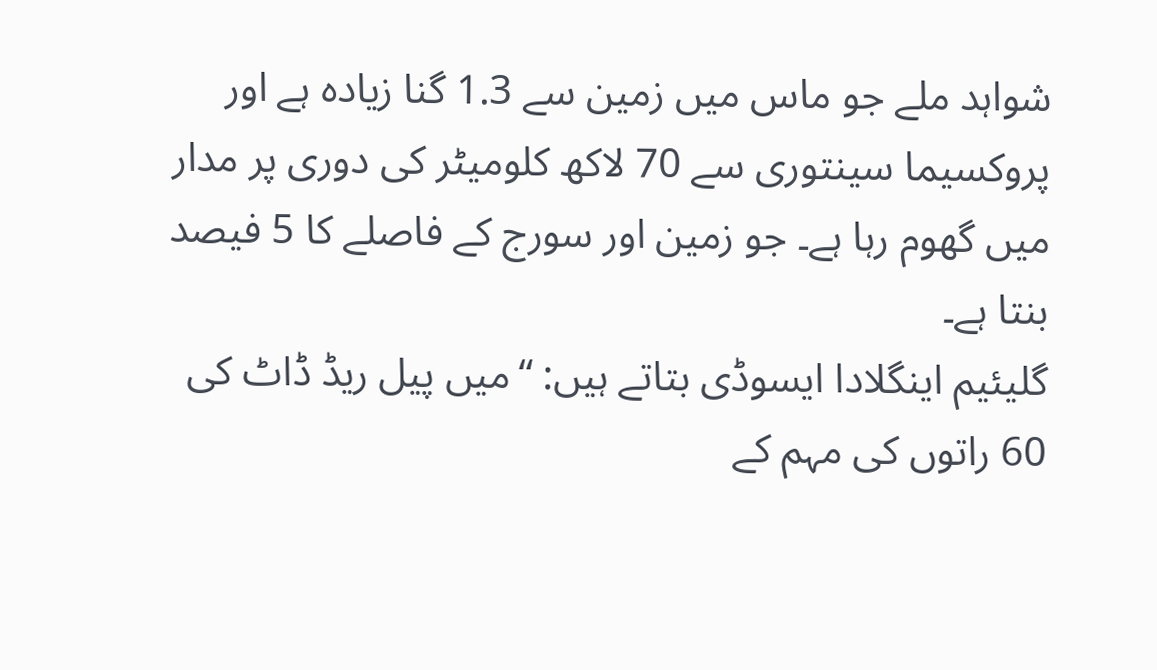شواہد ملے جو ماس میں زمین سے 1.3 گنا زیادہ ہے اور پروکسیما سینتوری سے 70 لاکھ کلومیٹر کی دوری پر مدار میں گھوم رہا ہے۔ جو زمین اور سورج کے فاصلے کا 5 فیصد بنتا ہے۔
گلیئیم اینگلادا ایسوڈی بتاتے ہیں: “میں پیل ریڈ ڈاٹ کی 60 راتوں کی مہم کے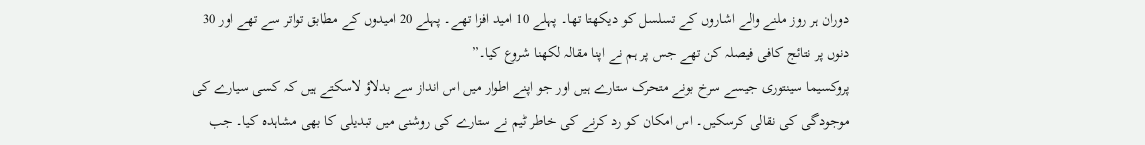دوران ہر روز ملنے والے اشاروں کے تسلسل کو دیکھتا تھا۔ پہلے 10 امید افزا تھے۔ پہلے 20 امیدوں کے مطابق تواتر سے تھے اور 30 دنوں پر نتائج کافی فیصلہ کن تھے جس پر ہم نے اپنا مقالہ لکھنا شروع کیا۔”
پروکسیما سینتوری جیسے سرخ بونے متحرک ستارے ہیں اور جو اپنے اطوار میں اس انداز سے بدلاؤ لاسکتے ہیں کہ کسی سیارے کی موجودگی کی نقالی کرسکیں۔ اس امکان کو رد کرنے کی خاطر ٹیم نے ستارے کی روشنی میں تبدیلی کا بھی مشاہدہ کیا۔ جب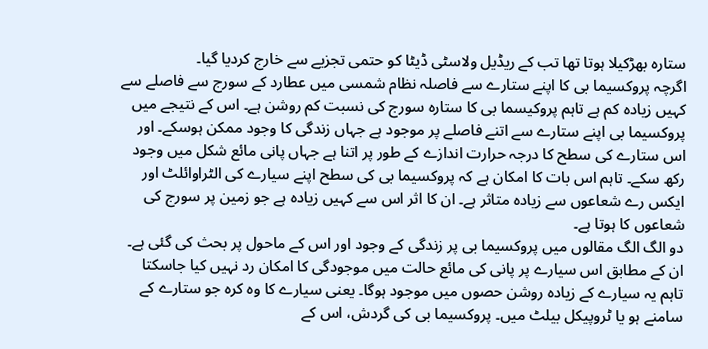ستارہ بھڑکیلا ہوتا تھا تب کے ریڈیل ولاسٹی ڈیٹا کو حتمی تجزیے سے خارج کردیا گیا۔
اگرچہ پروکسیما بی کا اپنے ستارے سے فاصلہ نظام شمسی میں عطارد کے سورج سے فاصلے سے کہیں زیادہ کم ہے تاہم پروکیسما بی کا ستارہ سورج کی نسبت کم روشن ہے۔ اس کے نتیجے میں پروکسیما بی اپنے ستارے سے اتنے فاصلے پر موجود ہے جہاں زندگی کا وجود ممکن ہوسکے۔ اور اس ستارے کی سطح کا درجہ حرارت اندازے کے طور پر اتنا ہے جہاں پانی مائع شکل میں وجود رکھ سکے۔ تاہم اس بات کا امکان ہے کہ پروکسیما بی کی سطح اپنے سیارے کی الٹراوائلٹ اور ایکس رے شعاعوں سے زیادہ متاثر ہے۔ ان کا اثر اس سے کہیں زیادہ ہے جو زمین پر سورج کی شعاعوں کا ہوتا ہے۔
دو الگ الگ مقالوں میں پروکسیما بی پر زندگی کے وجود اور اس کے ماحول پر بحث کی گئی ہے۔ ان کے مطابق اس سیارے پر پانی کی مائع حالت میں موجودگی کا امکان رد نہیں کیا جاسکتا تاہم یہ سیارے کے زیادہ روشن حصوں میں موجود ہوگا۔ یعنی سیارے کا وہ کرہ جو ستارے کے سامنے ہو یا ٹروپیکل بیلٹ میں۔ پروکسیما بی کی گردش، اس کے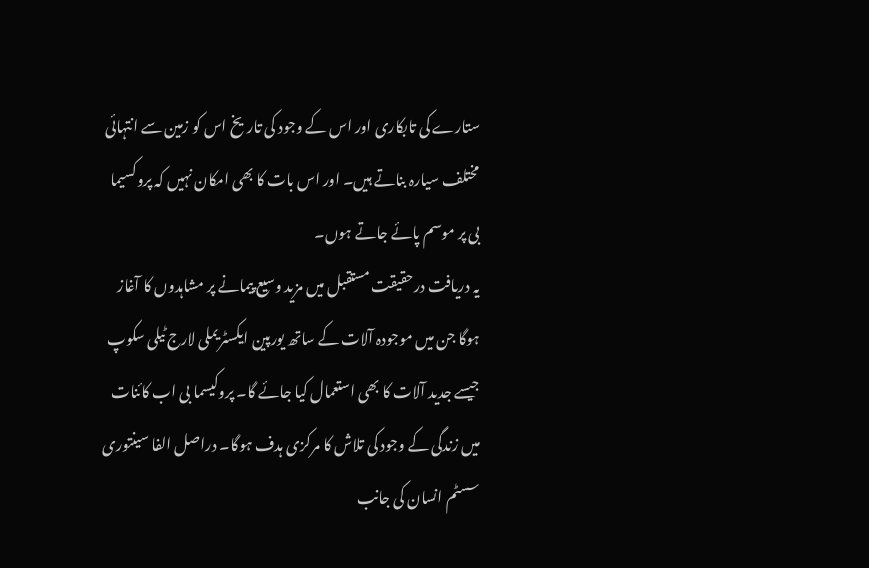ستارے کی تابکاری اور اس کے وجود کی تاریخ اس کو زمین سے انتہائی مختلف سیارہ بناتے ہیں۔ اور اس بات کا بھی امکان نہیں کہ پروکسیما بی پر موسم پائے جاتے ہوں۔
یہ دریافت درحقیقت مستقبل میں مزید وسیع پیمانے پر مشاہدوں کا آغاز ہوگا جن میں موجودہ آلات کے ساتھ یورپین ایکسٹریملی لارج ٹیلی سکوپ جیسے جدید آلات کا بھی استعمال کیا جائے گا۔ پروکیسما بی اب کائنات میں زندگی کے وجود کی تلاش کا مرکزی ہدف ہوگا۔ دراصل الفا سینتوری سسٹم انسان کی جانب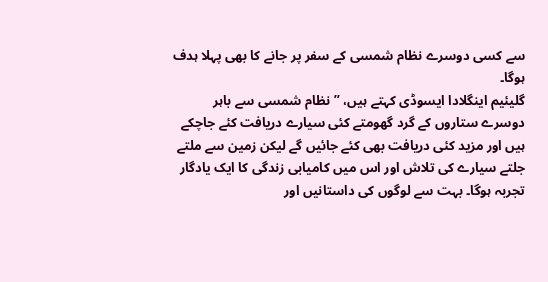سے کسی دوسرے نظام شمسی کے سفر پر جانے کا بھی پہلا ہدف ہوگا۔
گلیئیم اینگلادا ایسوڈی کہتے ہیں، ” نظام شمسی سے باہر دوسرے ستاروں کے گرد گھومتے کئی سیارے دریافت کئے جاچکے ہیں اور مزید کئی دریافت بھی کئے جائیں گے لیکن زمین سے ملتے جلتے سیارے کی تلاش اور اس میں کامیابی زندگی کا ایک یادگار تجربہ ہوگا۔ بہت سے لوگوں کی داستانیں اور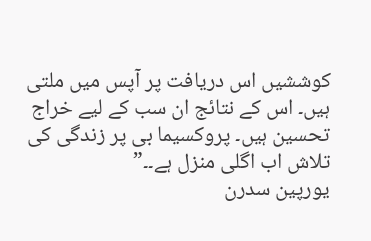کوششیں اس دریافت پر آپس میں ملتی ہیں۔ اس کے نتائج ان سب کے لیے خراج تحسین ہیں۔ پروکسیما بی پر زندگی کی تلاش اب اگلی منزل ہے۔۔”
یورپین سدرن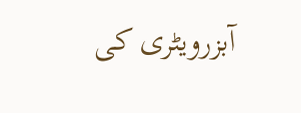آبزرویٹری کی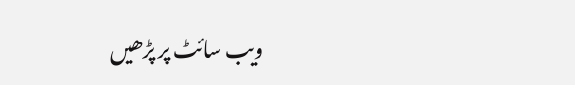ویب سائٹ پر پڑھیں